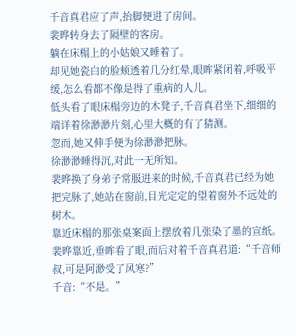千音真君应了声,抬脚便进了房间。
裴晔转身去了隔壁的客房。
躺在床榻上的小姑娘又睡着了。
却见她瓷白的脸颊透着几分红晕,眼眸紧闭着,呼吸平缓,怎么看都不像是得了重病的人儿。
低头看了眼床榻旁边的木凳子,千音真君坐下,细细的端详着徐渺渺片刻,心里大概的有了猜测。
忽而,她又伸手便为徐渺渺把脉。
徐渺渺睡得沉,对此一无所知。
裴晔换了身弟子常服进来的时候,千音真君已经为她把完脉了,她站在窗前,目光定定的望着窗外不远处的树木。
靠近床榻的那张桌案面上摆放着几张染了墨的宣纸。
裴晔靠近,垂眸看了眼,而后对着千音真君道:“千音师叔,可是阿渺受了风寒?”
千音:“不是。”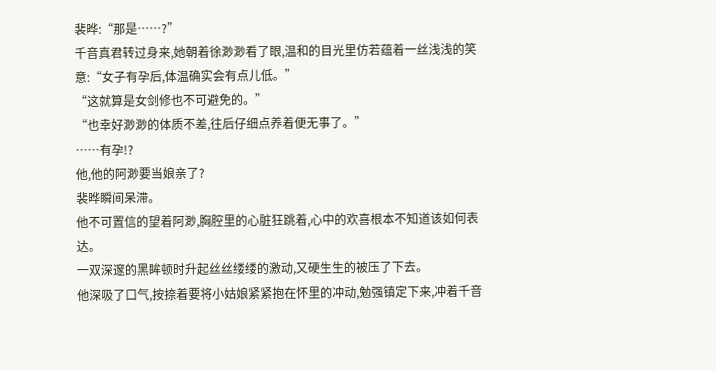裴晔:“那是……?”
千音真君转过身来,她朝着徐渺渺看了眼,温和的目光里仿若蕴着一丝浅浅的笑意:“女子有孕后,体温确实会有点儿低。”
“这就算是女剑修也不可避免的。”
“也幸好渺渺的体质不差,往后仔细点养着便无事了。”
……有孕!?
他,他的阿渺要当娘亲了?
裴晔瞬间呆滞。
他不可置信的望着阿渺,胸腔里的心脏狂跳着,心中的欢喜根本不知道该如何表达。
一双深邃的黑眸顿时升起丝丝缕缕的激动,又硬生生的被压了下去。
他深吸了口气,按捺着要将小姑娘紧紧抱在怀里的冲动,勉强镇定下来,冲着千音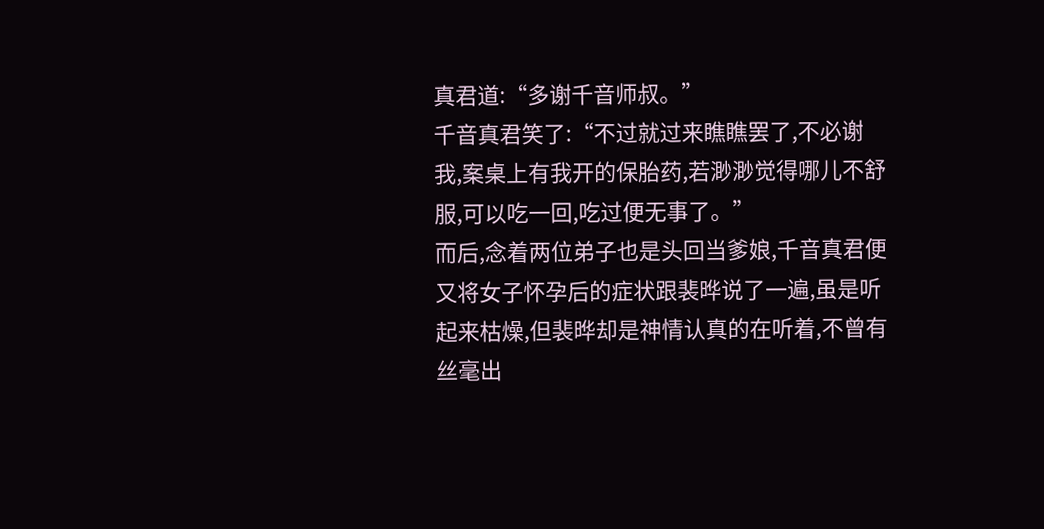真君道:“多谢千音师叔。”
千音真君笑了:“不过就过来瞧瞧罢了,不必谢我,案桌上有我开的保胎药,若渺渺觉得哪儿不舒服,可以吃一回,吃过便无事了。”
而后,念着两位弟子也是头回当爹娘,千音真君便又将女子怀孕后的症状跟裴晔说了一遍,虽是听起来枯燥,但裴晔却是神情认真的在听着,不曾有丝毫出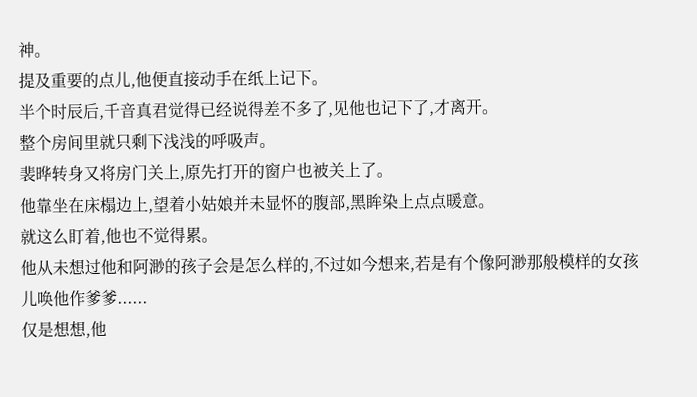神。
提及重要的点儿,他便直接动手在纸上记下。
半个时辰后,千音真君觉得已经说得差不多了,见他也记下了,才离开。
整个房间里就只剩下浅浅的呼吸声。
裴晔转身又将房门关上,原先打开的窗户也被关上了。
他靠坐在床榻边上,望着小姑娘并未显怀的腹部,黑眸染上点点暖意。
就这么盯着,他也不觉得累。
他从未想过他和阿渺的孩子会是怎么样的,不过如今想来,若是有个像阿渺那般模样的女孩儿唤他作爹爹......
仅是想想,他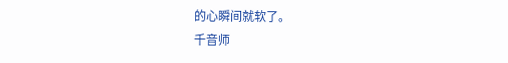的心瞬间就软了。
千音师